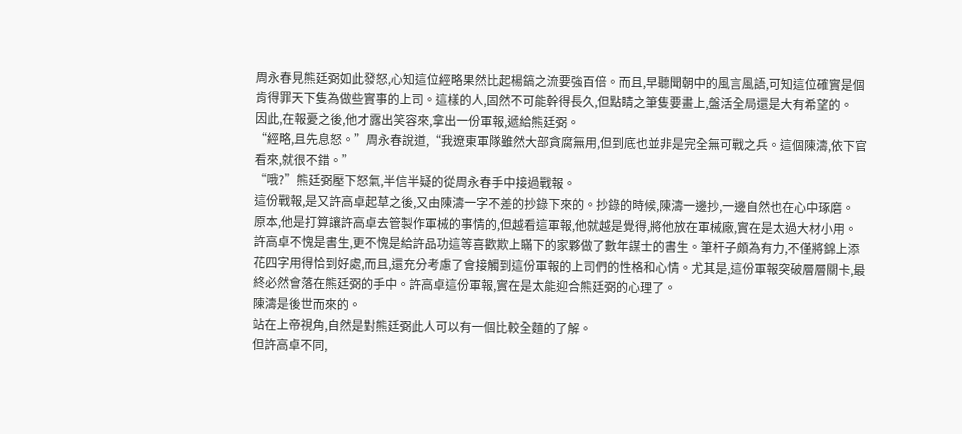周永春見熊廷弼如此發怒,心知這位經略果然比起楊鎬之流要強百倍。而且,早聽聞朝中的風言風語,可知這位確實是個肯得罪天下隻為做些實事的上司。這樣的人,固然不可能幹得長久,但點睛之筆隻要畫上,盤活全局還是大有希望的。
因此,在報憂之後,他才露出笑容來,拿出一份軍報,遞給熊廷弼。
“經略,且先息怒。”周永春說道,“我遼東軍隊雖然大部貪腐無用,但到底也並非是完全無可戰之兵。這個陳濤,依下官看來,就很不錯。”
“哦?”熊廷弼壓下怒氣,半信半疑的從周永春手中接過戰報。
這份戰報,是又許高卓起草之後,又由陳濤一字不差的抄錄下來的。抄錄的時候,陳濤一邊抄,一邊自然也在心中琢磨。
原本,他是打算讓許高卓去管製作軍械的事情的,但越看這軍報,他就越是覺得,將他放在軍械廠,實在是太過大材小用。
許高卓不愧是書生,更不愧是給許品功這等喜歡欺上瞞下的家夥做了數年謀士的書生。筆杆子頗為有力,不僅將錦上添花四字用得恰到好處,而且,還充分考慮了會接觸到這份軍報的上司們的性格和心情。尤其是,這份軍報突破層層關卡,最終必然會落在熊廷弼的手中。許高卓這份軍報,實在是太能迎合熊廷弼的心理了。
陳濤是後世而來的。
站在上帝視角,自然是對熊廷弼此人可以有一個比較全麵的了解。
但許高卓不同,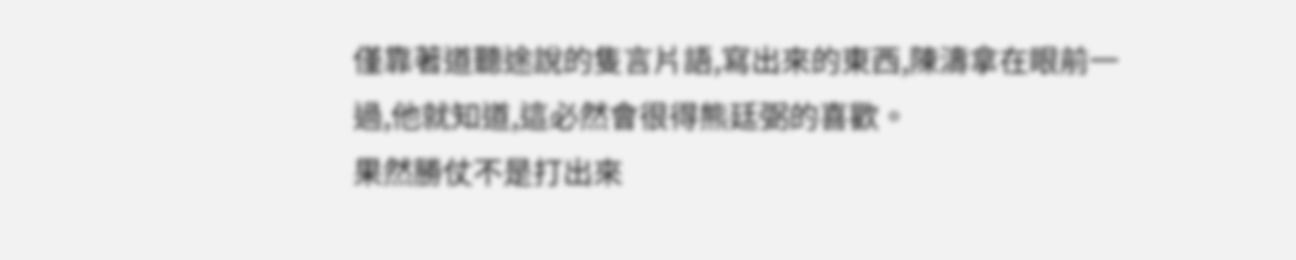僅靠著道聽途說的隻言片語,寫出來的東西,陳濤拿在眼前一過,他就知道,這必然會很得熊廷弼的喜歡。
果然勝仗不是打出來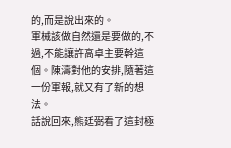的,而是說出來的。
軍械該做自然還是要做的,不過,不能讓許高卓主要幹這個。陳濤對他的安排,隨著這一份軍報,就又有了新的想法。
話說回來,熊廷弼看了這封極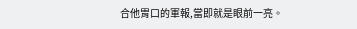合他胃口的軍報,當即就是眼前一亮。